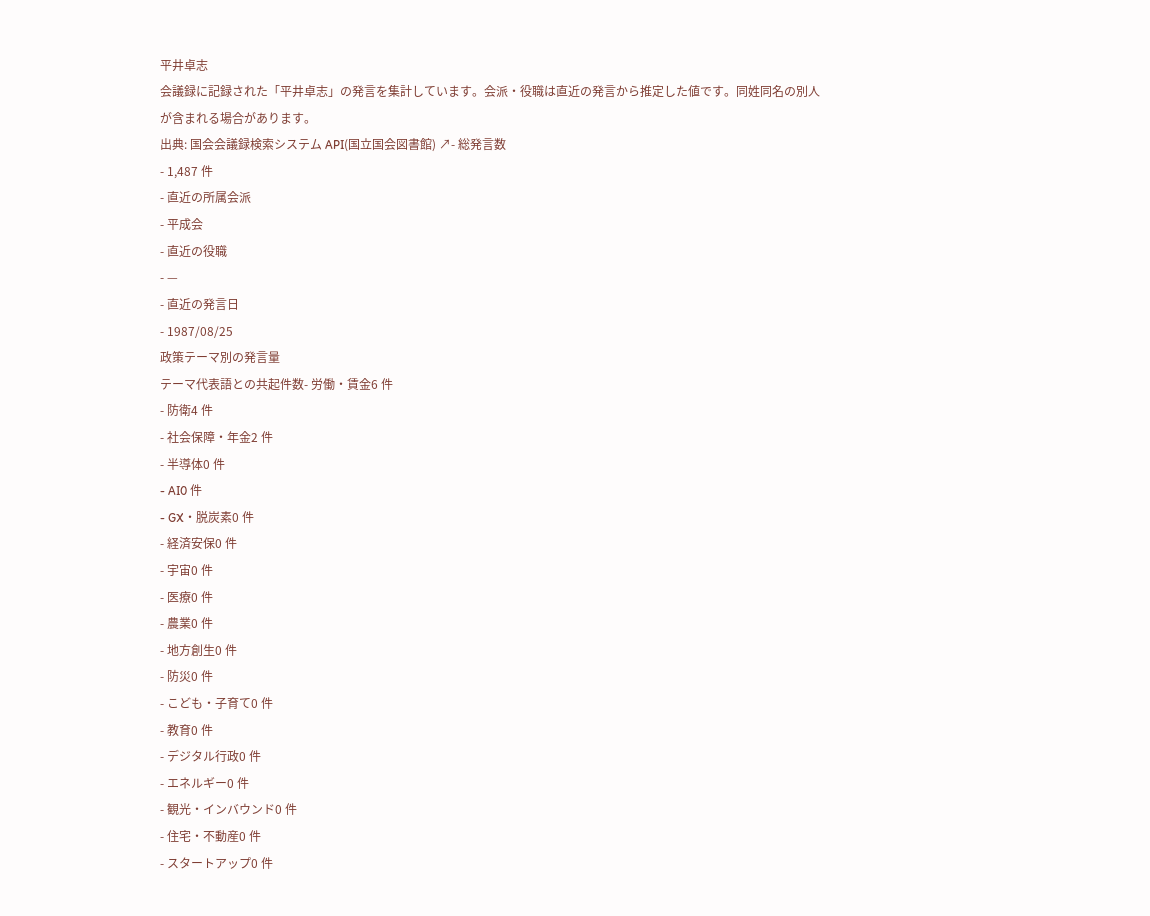平井卓志
会議録に記録された「平井卓志」の発言を集計しています。会派・役職は直近の発言から推定した値です。同姓同名の別人が含まれる場合があります。
出典: 国会会議録検索システム API(国立国会図書館) ↗- 総発言数
- 1,487 件
- 直近の所属会派
- 平成会
- 直近の役職
- —
- 直近の発言日
- 1987/08/25
政策テーマ別の発言量
テーマ代表語との共起件数- 労働・賃金6 件
- 防衛4 件
- 社会保障・年金2 件
- 半導体0 件
- AI0 件
- GX・脱炭素0 件
- 経済安保0 件
- 宇宙0 件
- 医療0 件
- 農業0 件
- 地方創生0 件
- 防災0 件
- こども・子育て0 件
- 教育0 件
- デジタル行政0 件
- エネルギー0 件
- 観光・インバウンド0 件
- 住宅・不動産0 件
- スタートアップ0 件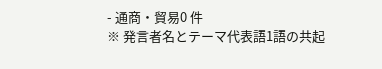- 通商・貿易0 件
※ 発言者名とテーマ代表語1語の共起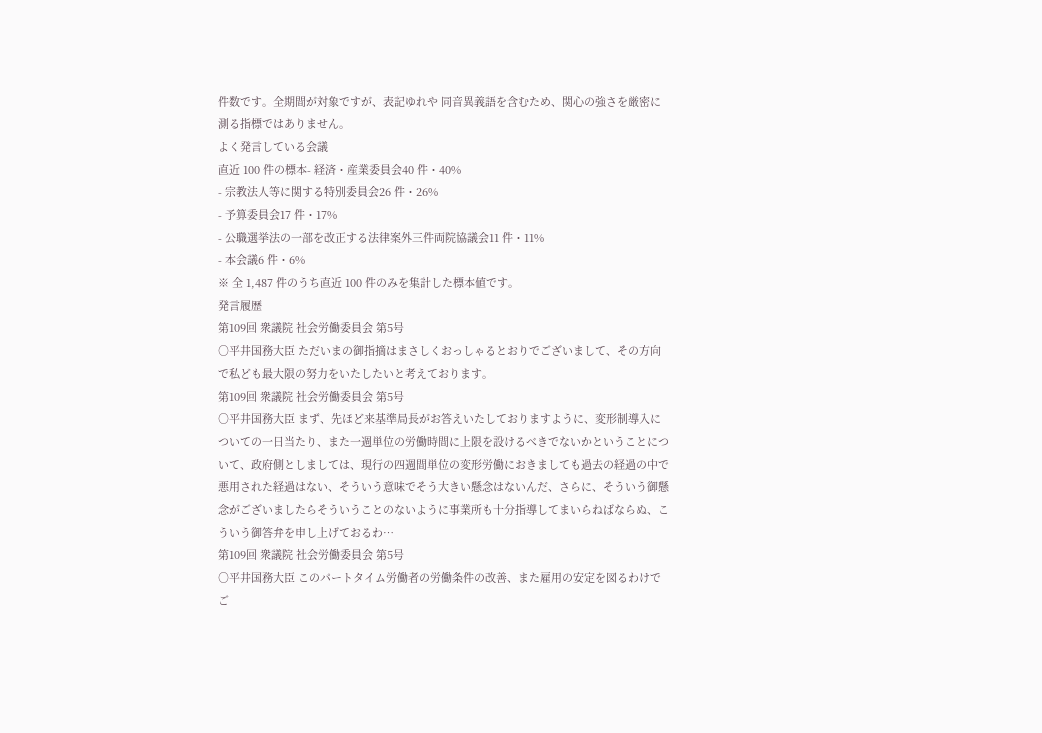件数です。全期間が対象ですが、表記ゆれや 同音異義語を含むため、関心の強さを厳密に測る指標ではありません。
よく発言している会議
直近 100 件の標本- 経済・産業委員会40 件・40%
- 宗教法人等に関する特別委員会26 件・26%
- 予算委員会17 件・17%
- 公職選挙法の一部を改正する法律案外三件両院協議会11 件・11%
- 本会議6 件・6%
※ 全 1,487 件のうち直近 100 件のみを集計した標本値です。
発言履歴
第109回 衆議院 社会労働委員会 第5号
○平井国務大臣 ただいまの御指摘はまさしくおっしゃるとおりでございまして、その方向で私ども最大限の努力をいたしたいと考えております。
第109回 衆議院 社会労働委員会 第5号
○平井国務大臣 まず、先ほど来基準局長がお答えいたしておりますように、変形制導入についての一日当たり、また一週単位の労働時間に上限を設けるべきでないかということについて、政府側としましては、現行の四週間単位の変形労働におきましても過去の経過の中で悪用された経過はない、そういう意味でそう大きい懸念はないんだ、さらに、そういう御懸念がございましたらそういうことのないように事業所も十分指導してまいらねばならぬ、こういう御答弁を申し上げておるわ…
第109回 衆議院 社会労働委員会 第5号
○平井国務大臣 このパートタイム労働者の労働条件の改善、また雇用の安定を図るわけでご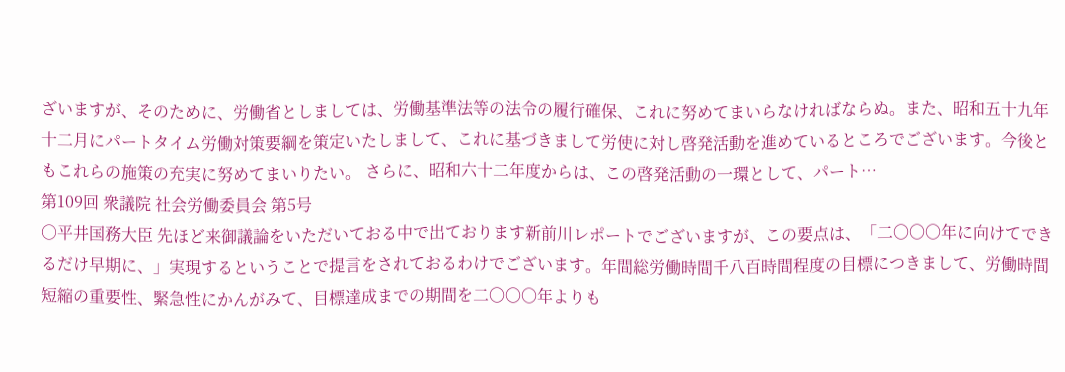ざいますが、そのために、労働省としましては、労働基準法等の法令の履行確保、これに努めてまいらなければならぬ。また、昭和五十九年十二月にパートタイム労働対策要綱を策定いたしまして、これに基づきまして労使に対し啓発活動を進めているところでございます。今後ともこれらの施策の充実に努めてまいりたい。 さらに、昭和六十二年度からは、この啓発活動の一環として、パート…
第109回 衆議院 社会労働委員会 第5号
○平井国務大臣 先ほど来御議論をいただいておる中で出ております新前川レポートでございますが、この要点は、「二〇〇〇年に向けてできるだけ早期に、」実現するということで提言をされておるわけでございます。年間総労働時間千八百時間程度の目標につきまして、労働時間短縮の重要性、緊急性にかんがみて、目標達成までの期間を二〇〇〇年よりも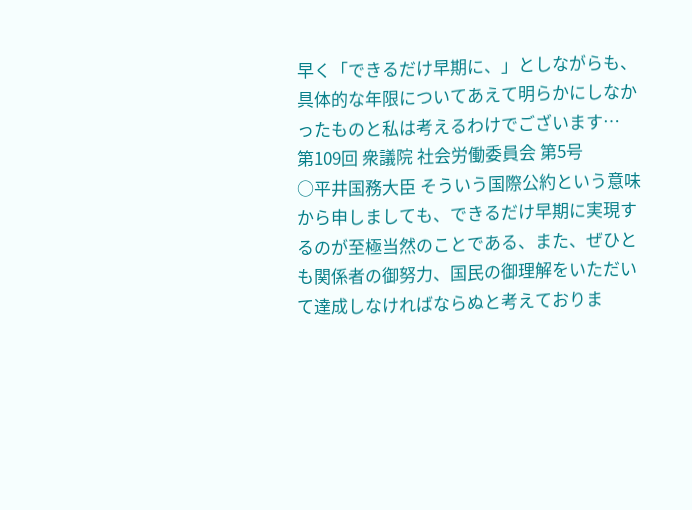早く「できるだけ早期に、」としながらも、具体的な年限についてあえて明らかにしなかったものと私は考えるわけでございます…
第109回 衆議院 社会労働委員会 第5号
○平井国務大臣 そういう国際公約という意味から申しましても、できるだけ早期に実現するのが至極当然のことである、また、ぜひとも関係者の御努力、国民の御理解をいただいて達成しなければならぬと考えておりま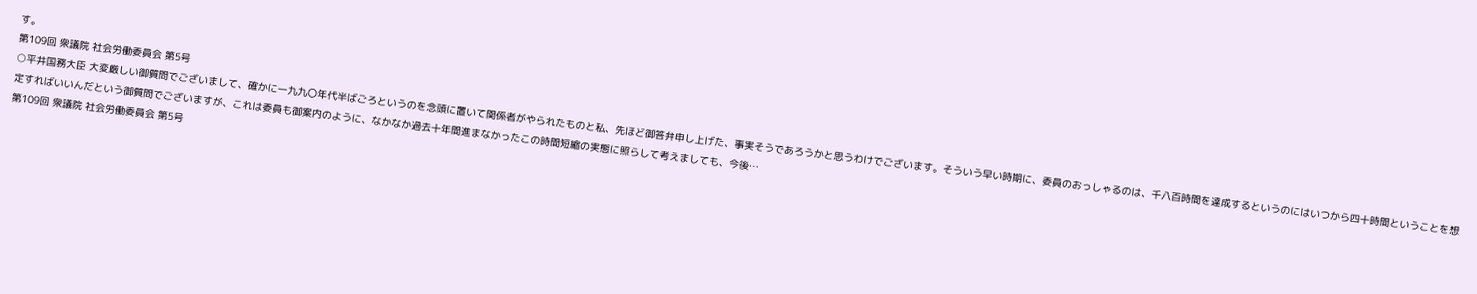す。
第109回 衆議院 社会労働委員会 第5号
○平井国務大臣 大変厳しい御質問でございまして、確かに一九九〇年代半ばごろというのを念頭に置いて関係者がやられたものと私、先ほど御答弁申し上げた、事実そうであろうかと思うわけでございます。そういう早い時期に、委員のおっしゃるのは、千八百時間を達成するというのにはいつから四十時間ということを想定すればいいんだという御質問でございますが、これは委員も御案内のように、なかなか過去十年間進まなかったこの時間短縮の実態に照らして考えましても、今後…
第109回 衆議院 社会労働委員会 第5号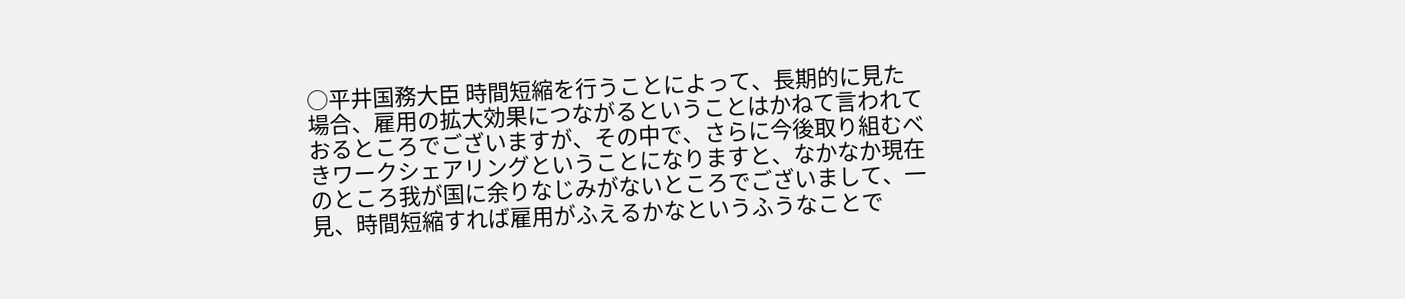○平井国務大臣 時間短縮を行うことによって、長期的に見た場合、雇用の拡大効果につながるということはかねて言われておるところでございますが、その中で、さらに今後取り組むべきワークシェアリングということになりますと、なかなか現在のところ我が国に余りなじみがないところでございまして、一見、時間短縮すれば雇用がふえるかなというふうなことで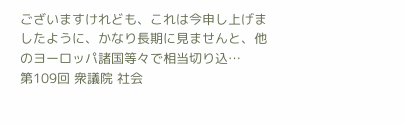ございますけれども、これは今申し上げましたように、かなり長期に見ませんと、他のヨーロッパ諸国等々で相当切り込…
第109回 衆議院 社会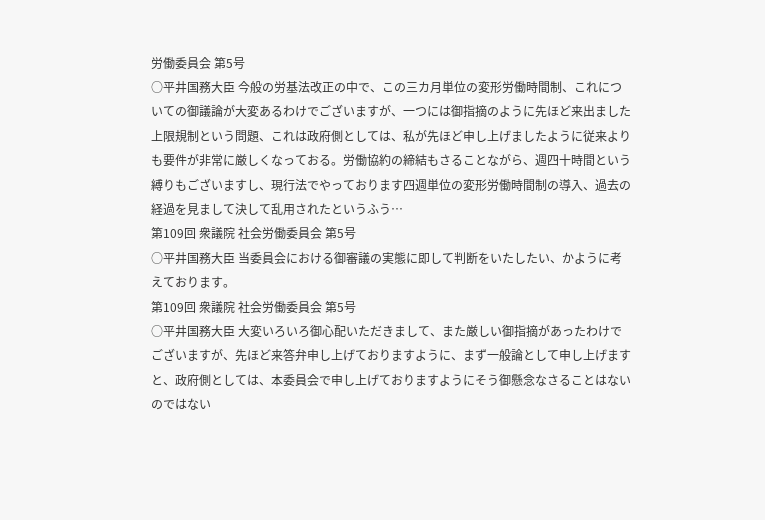労働委員会 第5号
○平井国務大臣 今般の労基法改正の中で、この三カ月単位の変形労働時間制、これについての御議論が大変あるわけでございますが、一つには御指摘のように先ほど来出ました上限規制という問題、これは政府側としては、私が先ほど申し上げましたように従来よりも要件が非常に厳しくなっておる。労働協約の締結もさることながら、週四十時間という縛りもございますし、現行法でやっております四週単位の変形労働時間制の導入、過去の経過を見まして決して乱用されたというふう…
第109回 衆議院 社会労働委員会 第5号
○平井国務大臣 当委員会における御審議の実態に即して判断をいたしたい、かように考えております。
第109回 衆議院 社会労働委員会 第5号
○平井国務大臣 大変いろいろ御心配いただきまして、また厳しい御指摘があったわけでございますが、先ほど来答弁申し上げておりますように、まず一般論として申し上げますと、政府側としては、本委員会で申し上げておりますようにそう御懸念なさることはないのではない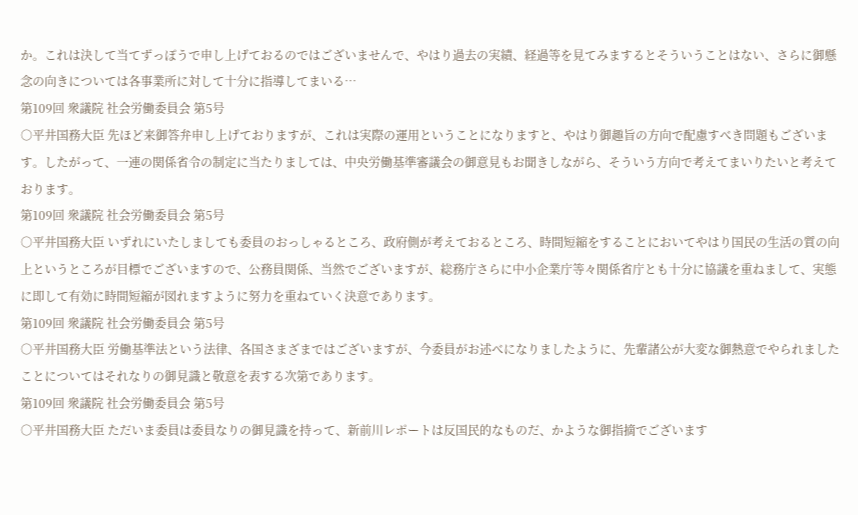か。これは決して当てずっぽうで申し上げておるのではございませんで、やはり過去の実績、経過等を見てみまするとそういうことはない、さらに御懸念の向きについては各事業所に対して十分に指導してまいる…
第109回 衆議院 社会労働委員会 第5号
○平井国務大臣 先ほど来御答弁申し上げておりますが、これは実際の運用ということになりますと、やはり御趣旨の方向で配慮すべき問題もございます。したがって、一連の関係省令の制定に当たりましては、中央労働基準審議会の御意見もお聞きしながら、そういう方向で考えてまいりたいと考えております。
第109回 衆議院 社会労働委員会 第5号
○平井国務大臣 いずれにいたしましても委員のおっしゃるところ、政府側が考えておるところ、時間短縮をすることにおいてやはり国民の生活の質の向上というところが目標でございますので、公務員関係、当然でございますが、総務庁さらに中小企業庁等々関係省庁とも十分に協議を重ねまして、実態に即して有効に時間短縮が図れますように努力を重ねていく決意であります。
第109回 衆議院 社会労働委員会 第5号
○平井国務大臣 労働基準法という法律、各国さまざまではございますが、今委員がお述べになりましたように、先輩諸公が大変な御熱意でやられましたことについてはそれなりの御見識と敬意を表する次第であります。
第109回 衆議院 社会労働委員会 第5号
○平井国務大臣 ただいま委員は委員なりの御見識を持って、新前川レポートは反国民的なものだ、かような御指摘でございます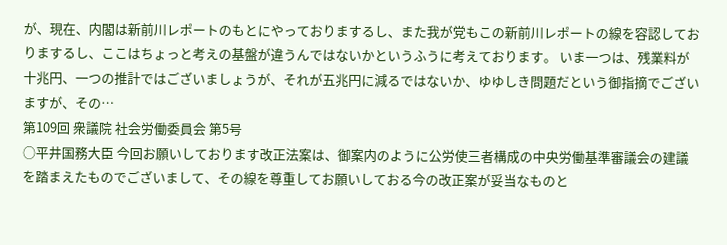が、現在、内閣は新前川レポートのもとにやっておりまするし、また我が党もこの新前川レポートの線を容認しておりまするし、ここはちょっと考えの基盤が違うんではないかというふうに考えております。 いま一つは、残業料が十兆円、一つの推計ではございましょうが、それが五兆円に減るではないか、ゆゆしき問題だという御指摘でございますが、その…
第109回 衆議院 社会労働委員会 第5号
○平井国務大臣 今回お願いしております改正法案は、御案内のように公労使三者構成の中央労働基準審議会の建議を踏まえたものでございまして、その線を尊重してお願いしておる今の改正案が妥当なものと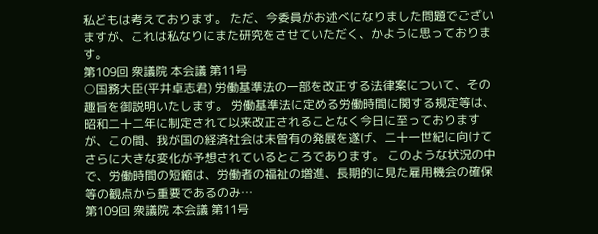私どもは考えております。 ただ、今委員がお述べになりました問題でございますが、これは私なりにまた研究をさせていただく、かように思っております。
第109回 衆議院 本会議 第11号
○国務大臣(平井卓志君) 労働基準法の一部を改正する法律案について、その趣旨を御説明いたします。 労働基準法に定める労働時間に関する規定等は、昭和二十二年に制定されて以来改正されることなく今日に至っておりますが、この間、我が国の経済社会は未曽有の発展を遂げ、二十一世紀に向けてさらに大きな変化が予想されているところであります。 このような状況の中で、労働時間の短縮は、労働者の福祉の増進、長期的に見た雇用機会の確保等の観点から重要であるのみ…
第109回 衆議院 本会議 第11号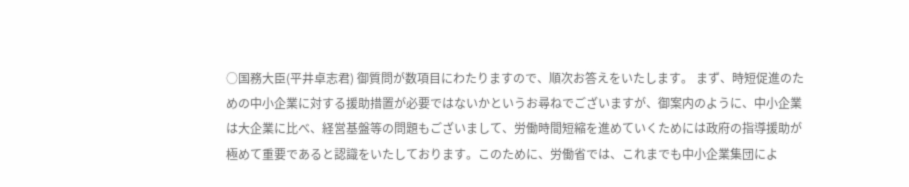○国務大臣(平井卓志君) 御質問が数項目にわたりますので、順次お答えをいたします。 まず、時短促進のための中小企業に対する援助措置が必要ではないかというお尋ねでございますが、御案内のように、中小企業は大企業に比べ、経営基盤等の問題もございまして、労働時間短縮を進めていくためには政府の指導援助が極めて重要であると認識をいたしております。このために、労働省では、これまでも中小企業集団によ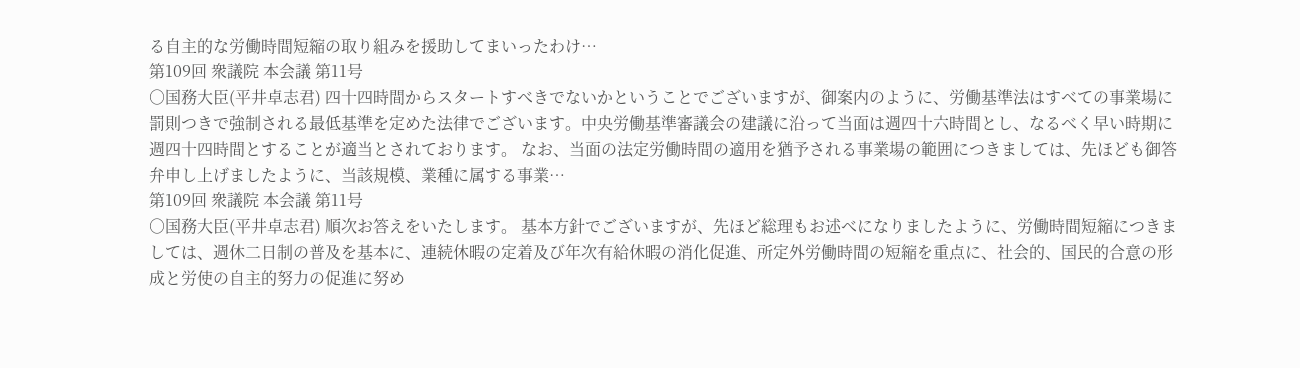る自主的な労働時間短縮の取り組みを援助してまいったわけ…
第109回 衆議院 本会議 第11号
○国務大臣(平井卓志君) 四十四時間からスタートすべきでないかということでございますが、御案内のように、労働基準法はすべての事業場に罰則つきで強制される最低基準を定めた法律でございます。中央労働基準審議会の建議に沿って当面は週四十六時間とし、なるべく早い時期に週四十四時間とすることが適当とされております。 なお、当面の法定労働時間の適用を猶予される事業場の範囲につきましては、先ほども御答弁申し上げましたように、当該規模、業種に属する事業…
第109回 衆議院 本会議 第11号
○国務大臣(平井卓志君) 順次お答えをいたします。 基本方針でございますが、先ほど総理もお述べになりましたように、労働時間短縮につきましては、週休二日制の普及を基本に、連続休暇の定着及び年次有給休暇の消化促進、所定外労働時間の短縮を重点に、社会的、国民的合意の形成と労使の自主的努力の促進に努め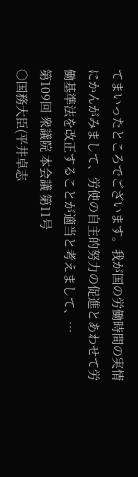てまいったところでございます。我が国の労働時間の実情にかんがみまして、労使の自主的努力の促進とあわせて労働基準法を改正することが適当と考えまして、…
第109回 衆議院 本会議 第11号
○国務大臣(平井卓志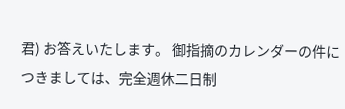君) お答えいたします。 御指摘のカレンダーの件につきましては、完全週休二日制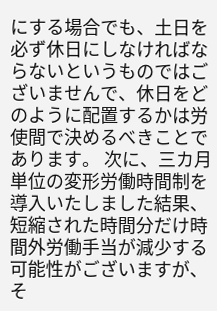にする場合でも、土日を必ず休日にしなければならないというものではございませんで、休日をどのように配置するかは労使間で決めるべきことであります。 次に、三カ月単位の変形労働時間制を導入いたしました結果、短縮された時間分だけ時間外労働手当が減少する可能性がございますが、そ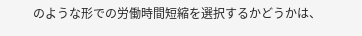のような形での労働時間短縮を選択するかどうかは、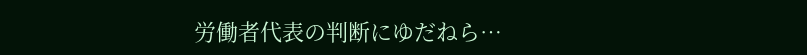労働者代表の判断にゆだねら…